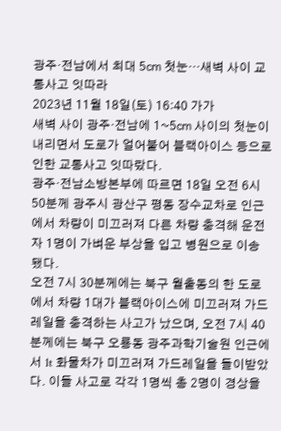광주·전남에서 최대 5㎝ 첫눈…새벽 사이 교통사고 잇따라
2023년 11월 18일(토) 16:40 가가
새벽 사이 광주·전남에 1~5㎝ 사이의 첫눈이 내리면서 도로가 얼어붙어 블랙아이스 등으로 인한 교통사고 잇따랐다.
광주·전남소방본부에 따르면 18일 오전 6시 50분께 광주시 광산구 평동 장수교차로 인근에서 차량이 미끄러져 다른 차량 충격해 운전자 1명이 가벼운 부상을 입고 병원으로 이송됐다.
오전 7시 30분께에는 북구 월출동의 한 도로에서 차량 1대가 블랙아이스에 미끄러져 가드레일을 충격하는 사고가 났으며, 오전 7시 40분께에는 북구 오룡동 광주과학기술원 인근에서 1t 화물차가 미끄러져 가드레일을 들이받았다. 이들 사고로 각각 1명씩 총 2명이 경상을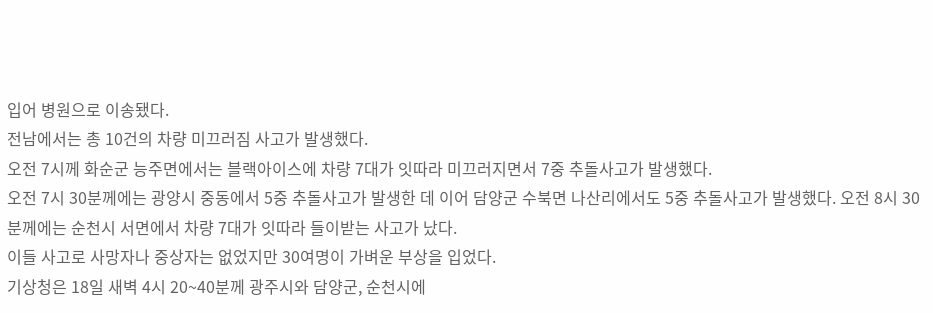입어 병원으로 이송됐다.
전남에서는 총 10건의 차량 미끄러짐 사고가 발생했다.
오전 7시께 화순군 능주면에서는 블랙아이스에 차량 7대가 잇따라 미끄러지면서 7중 추돌사고가 발생했다.
오전 7시 30분께에는 광양시 중동에서 5중 추돌사고가 발생한 데 이어 담양군 수북면 나산리에서도 5중 추돌사고가 발생했다. 오전 8시 30분께에는 순천시 서면에서 차량 7대가 잇따라 들이받는 사고가 났다.
이들 사고로 사망자나 중상자는 없었지만 30여명이 가벼운 부상을 입었다.
기상청은 18일 새벽 4시 20~40분께 광주시와 담양군, 순천시에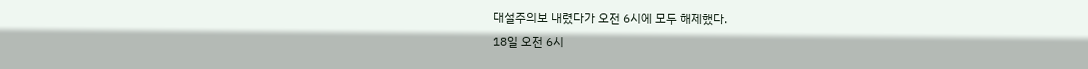대설주의보 내렸다가 오전 6시에 모두 해제했다.
18일 오전 6시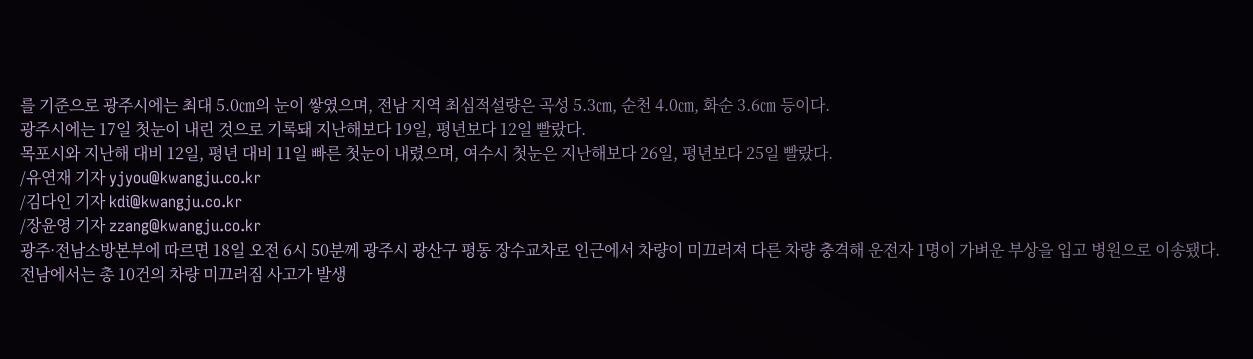를 기준으로 광주시에는 최대 5.0㎝의 눈이 쌓였으며, 전남 지역 최심적설량은 곡성 5.3㎝, 순천 4.0㎝, 화순 3.6㎝ 등이다.
광주시에는 17일 첫눈이 내린 것으로 기록돼 지난해보다 19일, 평년보다 12일 빨랐다.
목포시와 지난해 대비 12일, 평년 대비 11일 빠른 첫눈이 내렸으며, 여수시 첫눈은 지난해보다 26일, 평년보다 25일 빨랐다.
/유연재 기자 yjyou@kwangju.co.kr
/김다인 기자 kdi@kwangju.co.kr
/장윤영 기자 zzang@kwangju.co.kr
광주·전남소방본부에 따르면 18일 오전 6시 50분께 광주시 광산구 평동 장수교차로 인근에서 차량이 미끄러져 다른 차량 충격해 운전자 1명이 가벼운 부상을 입고 병원으로 이송됐다.
전남에서는 총 10건의 차량 미끄러짐 사고가 발생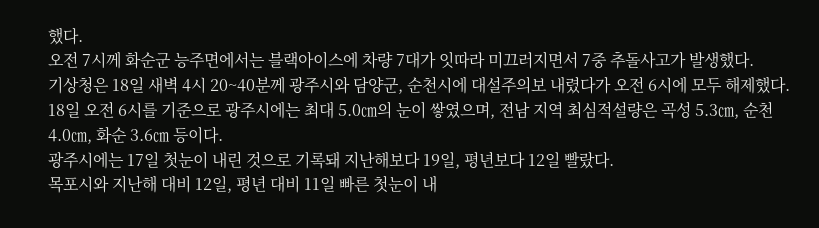했다.
오전 7시께 화순군 능주면에서는 블랙아이스에 차량 7대가 잇따라 미끄러지면서 7중 추돌사고가 발생했다.
기상청은 18일 새벽 4시 20~40분께 광주시와 담양군, 순천시에 대설주의보 내렸다가 오전 6시에 모두 해제했다.
18일 오전 6시를 기준으로 광주시에는 최대 5.0㎝의 눈이 쌓였으며, 전남 지역 최심적설량은 곡성 5.3㎝, 순천 4.0㎝, 화순 3.6㎝ 등이다.
광주시에는 17일 첫눈이 내린 것으로 기록돼 지난해보다 19일, 평년보다 12일 빨랐다.
목포시와 지난해 대비 12일, 평년 대비 11일 빠른 첫눈이 내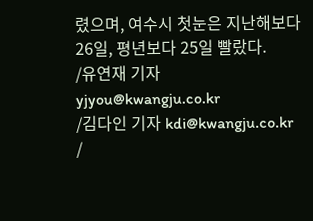렸으며, 여수시 첫눈은 지난해보다 26일, 평년보다 25일 빨랐다.
/유연재 기자 yjyou@kwangju.co.kr
/김다인 기자 kdi@kwangju.co.kr
/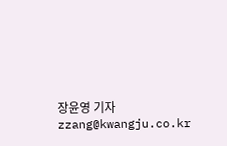장윤영 기자 zzang@kwangju.co.kr